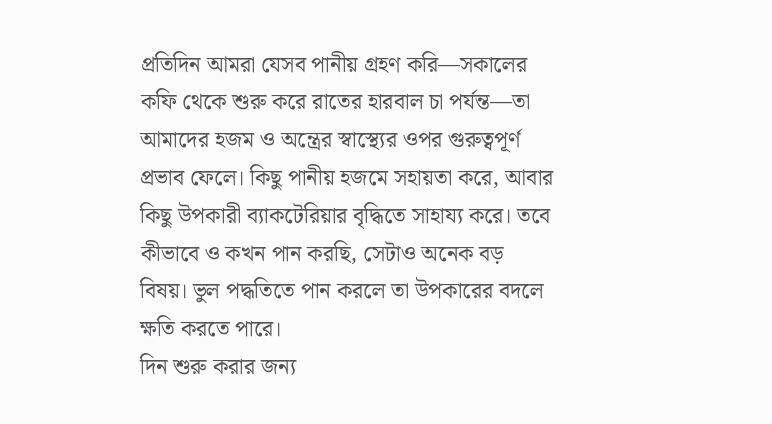প্রতিদিন আমরা যেসব পানীয় গ্রহণ করি—সকালের কফি থেকে শুরু করে রাতের হারবাল চা পর্যন্ত—তা আমাদের হজম ও অন্ত্রের স্বাস্থ্যের ওপর গুরুত্বপূর্ণ প্রভাব ফেলে। কিছু পানীয় হজমে সহায়তা করে, আবার কিছু উপকারী ব্যাকটেরিয়ার বৃদ্ধিতে সাহায্য করে। তবে কীভাবে ও কখন পান করছি, সেটাও অনেক বড় বিষয়। ভুল পদ্ধতিতে পান করলে তা উপকারের বদলে ক্ষতি করতে পারে।
দিন শুরু করার জন্য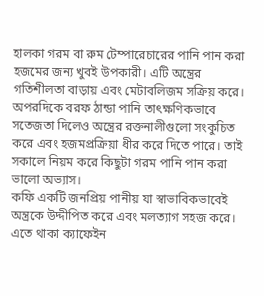হালকা গরম বা রুম টেম্পারেচারের পানি পান করা হজমের জন্য খুবই উপকারী। এটি অন্ত্রের গতিশীলতা বাড়ায় এবং মেটাবলিজম সক্রিয় করে। অপরদিকে বরফ ঠান্ডা পানি তাৎক্ষণিকভাবে সতেজতা দিলেও অন্ত্রের রক্তনালীগুলো সংকুচিত করে এবং হজমপ্রক্রিয়া ধীর করে দিতে পারে। তাই সকালে নিয়ম করে কিছুটা গরম পানি পান করা ভালো অভ্যাস।
কফি একটি জনপ্রিয় পানীয় যা স্বাভাবিকভাবেই অন্ত্রকে উদ্দীপিত করে এবং মলত্যাগ সহজ করে। এতে থাকা ক্যাফেইন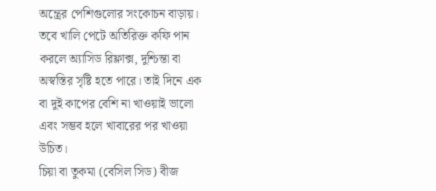অন্ত্রের পেশিগুলোর সংকোচন বাড়ায়। তবে খালি পেটে অতিরিক্ত কফি পান করলে অ্যাসিড রিফ্লাক্স, দুশ্চিন্তা বা অস্বস্তির সৃষ্টি হতে পারে। তাই দিনে এক বা দুই কাপের বেশি না খাওয়াই ভালো এবং সম্ভব হলে খাবারের পর খাওয়া উচিত।
চিয়া বা তুকমা (বেসিল সিড) বীজ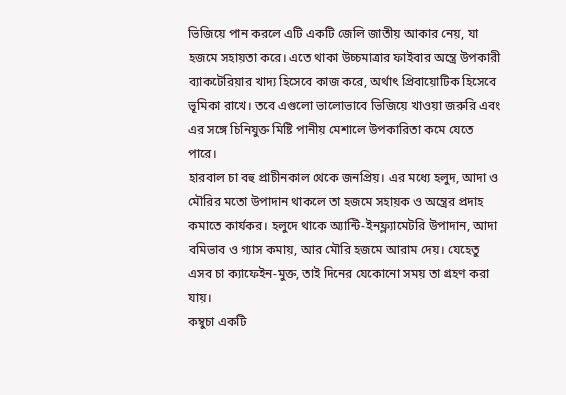ভিজিয়ে পান করলে এটি একটি জেলি জাতীয় আকার নেয়, যা হজমে সহায়তা করে। এতে থাকা উচ্চমাত্রার ফাইবার অন্ত্রে উপকারী ব্যাকটেরিয়ার খাদ্য হিসেবে কাজ করে, অর্থাৎ প্রিবায়োটিক হিসেবে ভূমিকা রাখে। তবে এগুলো ভালোভাবে ভিজিয়ে খাওয়া জরুরি এবং এর সঙ্গে চিনিযুক্ত মিষ্টি পানীয় মেশালে উপকারিতা কমে যেতে পারে।
হারবাল চা বহু প্রাচীনকাল থেকে জনপ্রিয়। এর মধ্যে হলুদ, আদা ও মৌরির মতো উপাদান থাকলে তা হজমে সহায়ক ও অন্ত্রের প্রদাহ কমাতে কার্যকর। হলুদে থাকে অ্যান্টি-ইনফ্ল্যামেটরি উপাদান, আদা বমিভাব ও গ্যাস কমায়, আর মৌরি হজমে আরাম দেয়। যেহেতু এসব চা ক্যাফেইন-মুক্ত, তাই দিনের যেকোনো সময় তা গ্রহণ করা যায়।
কম্বুচা একটি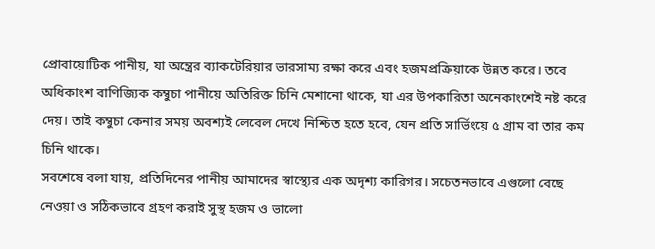প্রোবায়োটিক পানীয়, যা অন্ত্রের ব্যাকটেরিয়ার ভারসাম্য রক্ষা করে এবং হজমপ্রক্রিয়াকে উন্নত করে। তবে অধিকাংশ বাণিজ্যিক কম্বুচা পানীয়ে অতিরিক্ত চিনি মেশানো থাকে, যা এর উপকারিতা অনেকাংশেই নষ্ট করে দেয়। তাই কম্বুচা কেনার সময় অবশ্যই লেবেল দেখে নিশ্চিত হতে হবে, যেন প্রতি সার্ভিংয়ে ৫ গ্রাম বা তার কম চিনি থাকে।
সবশেষে বলা যায়, প্রতিদিনের পানীয় আমাদের স্বাস্থ্যের এক অদৃশ্য কারিগর। সচেতনভাবে এগুলো বেছে নেওয়া ও সঠিকভাবে গ্রহণ করাই সুস্থ হজম ও ভালো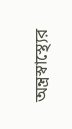অন্ত্রস্বাস্থ্যের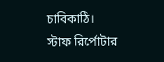চাবিকাঠি।
স্টাফ রির্পোটার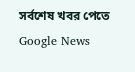সর্বশেষ খবর পেতে Google News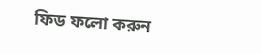ফিড ফলো করুন